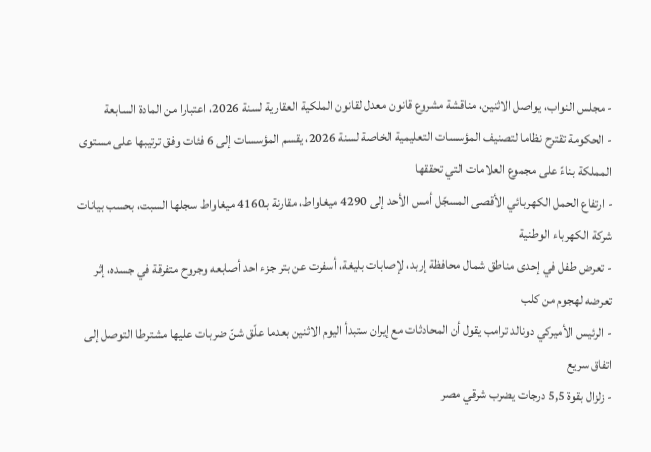- مجلس النواب، يواصل الاثنين، مناقشة مشروع قانون معدل لقانون الملكية العقارية لسنة 2026، اعتبارا من المادة السابعة
- الحكومة تقترح نظاما لتصنيف المؤسسات التعليمية الخاصة لسنة 2026، يقسم المؤسسات إلى 6 فئات وفق ترتيبها على مستوى المملكة بناءً على مجموع العلامات التي تحققها
- ارتفاع الحمل الكهربائي الأقصى المسجّل أمس الأحد إلى 4290 ميغاواط، مقارنة بـ4160 ميغاواط سجلها السبت، بحسب بيانات شركة الكهرباء الوطنية
- تعرض طفل في إحدى مناطق شمال محافظة إربد، لإصابات بليغة، أسفرت عن بتر جزء احد أصابعه وجروح متفرقة في جسده، إثر تعرضه لهجوم من كلب
- الرئيس الأميركي دونالد ترامب يقول أن المحادثات مع إيران ستبدأ اليوم الاثنين بعدما علّق شنّ ضربات عليها مشترطا التوصل إلى اتفاق سريع
- زلزال بقوة 5,5 درجات يضرب شرقي مصر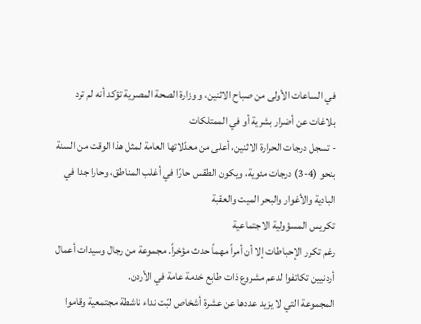في الساعات الأولى من صباح الاثنين، و وزارة الصحة المصرية تؤكد أنه لم ترد بلاغات عن أضرار بشرية أو في الممتلكات
- تسجل درجات الحرارة الاثنين، أعلى من معدّلاتها العامة لمثل هذا الوقت من السنة بنحو (4-3) درجات مئوية، ويكون الطقس حارًا في أغلب المناطق، وحارا جدا في البادية والأغوار والبحر الميت والعقبة
تكريس المسؤولية الاجتماعية
رغم تكرر الإحباطات إلا أن أمراً مهماً حدث مؤخراً. مجموعة من رجال وسيدات أعمال أردنيين تكاتفوا لدعم مشروع ذات طابع خدمة عامة في الأردن.
المجموعة التي لا يزيد عددها عن عشرة أشخاص لبّت نداء ناشطة مجتمعية وقاموا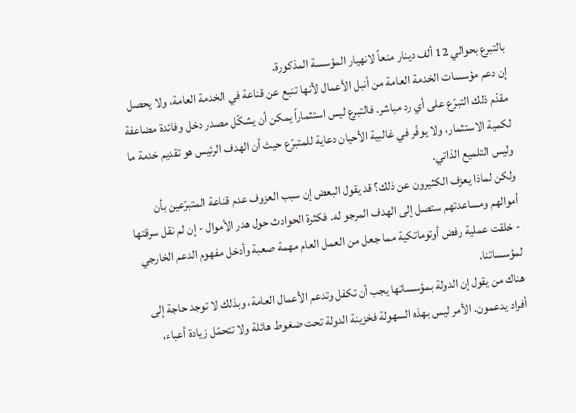بالتبرع بحوالي 12 ألف دينار منعاً لانهيار المؤسسة المذكورة.
إن دعم مؤسسات الخدمة العامة من أنبل الأعمال لأنها تنبع عن قناعة في الخدمة العامة، ولا يحصل مقدّم ذلك التبرّع على أي رد مباشر. فالتبرع ليس استثماراً يمكن أن يشكّل مصدر دخل وفائدة مضاعفة لكمية الاستثمار، ولا يوفّر في غالبية الأحيان دعاية للمتبرّع حيث أن الهدف الرئيس هو تقديم خدمة ما وليس التلميع الذاتي.
ولكن لماذا يعزف الكثيرون عن ذلك؟ قد يقول البعض إن سبب العزوف عدم قناعة المتبرّعين بأن أموالهم ومساعدتهم ستصل إلى الهدف المرجو له. فكثرة الحوادث حول هدر الأموال - إن لم نقل سرقتها - خلقت عملية رفض أوتوماتكية مما جعل من العمل العام مهمة صعبة وأدخل مفهوم الدعم الخارجي لمؤسساتنا.
هناك من يقول إن الدولة بمؤسساتها يجب أن تكفل وتدعم الأعمال العامة، وبذلك لا توجد حاجة إلى أفراد يدعمون. الأمر ليس بهذه السهولة فخزينة الدولة تحت ضغوط هائلة ولا تتحمّل زيادة أعباء،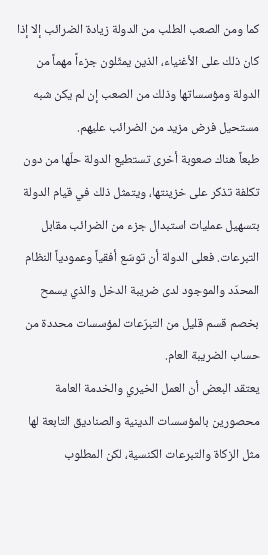كما ومن الصعب الطلب من الدولة زيادة الضرائب إلا إذا كان ذلك على الأغنياء، الذين يمثّلون جزءاً مهماً من الدولة ومؤسساتها وذلك من الصعب إن لم يكن شبه مستحيل فرض مزيد من الضرائب عليهم.
طبعاً هناك صعوبة أخرى تستطيع الدولة حلّها من دون تكلفة تذكر على خزينتها، ويتمثل ذلك في قيام الدولة بتسهيل عمليات استبدال جزء من الضرائب مقابل التبرعات. فعلى الدولة أن توسّع أفقياً وعمودياً النظام المحدّد والموجود لدى ضريبة الدخل والذي يسمح بخصم قسم قليل من التبرّعات لمؤسسات محددة من حساب الضريبة العام.
يعتقد البعض أن العمل الخيري والخدمة العامة محصورين بالمؤسسات الدينية والصناديق التابعة لها مثل الزكاة والتبرعات الكنسية، لكن المطلوب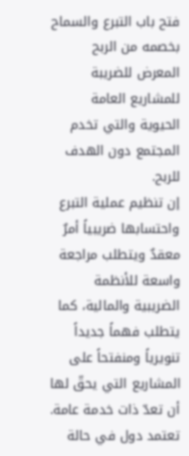فتح باب التبرع والسماح بخصمه من الربح المعرض للضريبة للمشاريع العامة الحيوية والتي تخدم المجتمع دون الهدف للربح.
إن تنظيم عملية التبرع واحتسابها ضريبياً أمرٌ معقدٌ ويتطلب مراجعة واسعة للأنظمة الضريبية والمالية، كما يتطلب فهماً جديداً تنويرياً ومنفتحاً على المشاريع التي يحقّ لها أن تعدّ ذات خدمة عامة.
تعتمد دول في حالة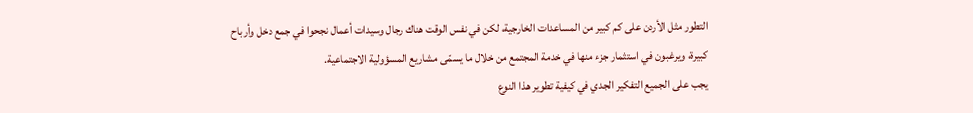التطور مثل الأردن على كم كبير من المساعدات الخارجية، لكن في نفس الوقت هناك رجال وسيدات أعمال نجحوا في جمع دخل وأرباح كبيرة، ويرغبون في استثمار جزء منها في خدمة المجتمع من خلال ما يسمّى مشاريع المسؤولية الاجتماعية.
يجب على الجميع التفكير الجدي في كيفية تطوير هذا النوع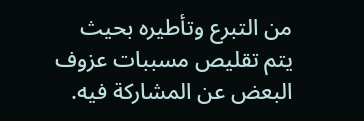من التبرع وتأطيره بحيث يتم تقليص مسببات عزوف البعض عن المشاركة فيه.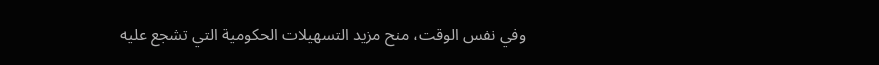وفي نفس الوقت، منح مزيد التسهيلات الحكومية التي تشجع عليه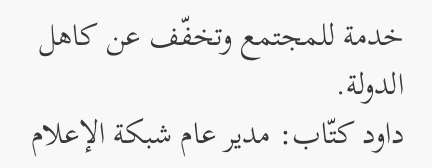خدمة للمجتمع وتخفّف عن كاهل الدولة.
داود كتّاب: مدير عام شبكة الإعلام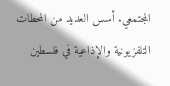المجتمعي. أسس العديد من المحطات التلفزيونية والإذاعية في فلسطين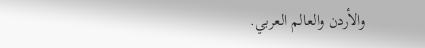والأردن والعالم العربي.